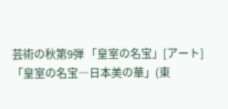芸術の秋第9弾 「皇室の名宝」[アート]
「皇室の名宝―日本美の華」(東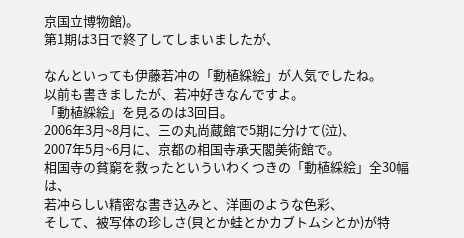京国立博物館)。
第1期は3日で終了してしまいましたが、

なんといっても伊藤若冲の「動植綵絵」が人気でしたね。
以前も書きましたが、若冲好きなんですよ。
「動植綵絵」を見るのは3回目。
2006年3月~8月に、三の丸尚蔵館で5期に分けて(泣)、
2007年5月~6月に、京都の相国寺承天閣美術館で。
相国寺の貧窮を救ったといういわくつきの「動植綵絵」全30幅は、
若冲らしい精密な書き込みと、洋画のような色彩、
そして、被写体の珍しさ(貝とか蛙とかカブトムシとか)が特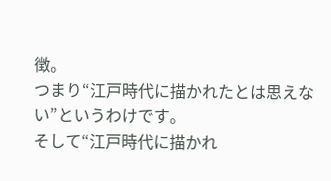徴。
つまり“江戸時代に描かれたとは思えない”というわけです。
そして“江戸時代に描かれ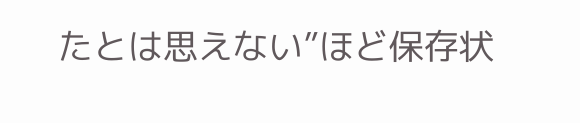たとは思えない”ほど保存状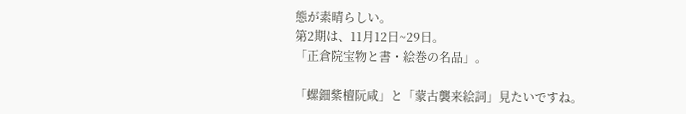態が素晴らしい。
第2期は、11月12日~29日。
「正倉院宝物と書・絵巻の名品」。

「螺鈿紫檀阮咸」と「蒙古襲来絵詞」見たいですね。